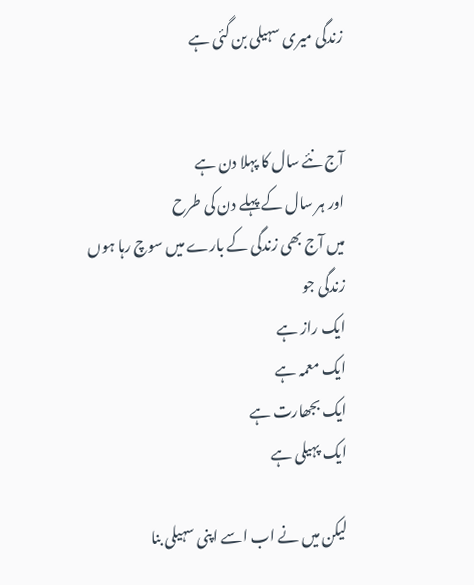زندگی میری سہیلی بن گئی ہے


آج نئے سال کا پہلا دن ہے
اور ہر سال کے پہلے دن کی طرح
میں آج بھی زندگی کے بارے میں سوچ رہا ہوں
زندگی جو
ایک راز ہے
ایک معمہ ہے
ایک بجھارت ہے
ایک پہیلی ہے

لیکن میں نے اب اسے اپنی سہیلی بنا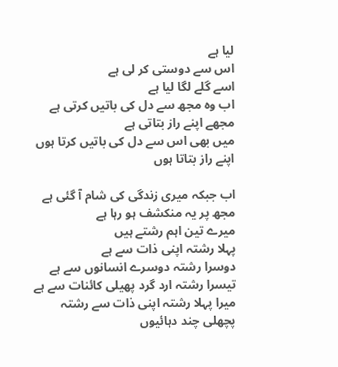لیا ہے
اس سے دوستی کر لی ہے
اسے گلے لگا لیا ہے
اب وہ مجھ سے دل کی باتیں کرتی ہے
مجھے اپنے راز بتاتی ہے
میں بھی اس سے دل کی باتیں کرتا ہوں
اپنے راز بتاتا ہوں

اب جبکہ میری زندگی کی شام آ گئی ہے
مجھ پر یہ منکشف ہو رہا ہے
میرے تین اہم رشتے ہیں
پہلا رشتہ اپنی ذات سے ہے
دوسرا رشتہ دوسرے انسانوں سے ہے
تیسرا رشتہ ارد گرد پھیلی کائنات سے ہے
میرا پہلا رشتہ اپنی ذات سے رشتہ
پچھلی چند دہائیوں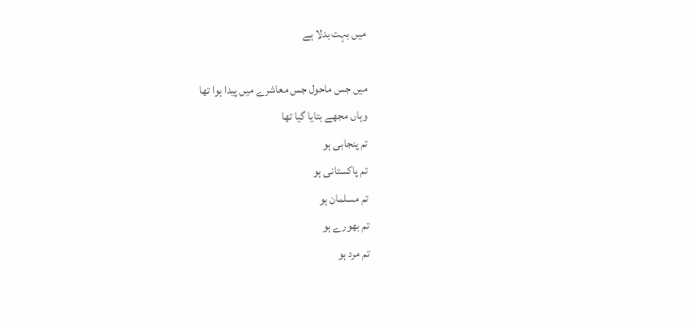میں بہت بدلا ہے

میں جس ماحول جس معاشرے میں پیدا ہوا تھا
وہاں مجھے بتایا گیا تھا
تم پنجابی ہو
تم پاکستانی ہو
تم مسلمان ہو
تم بھورے ہو
تم مرد ہو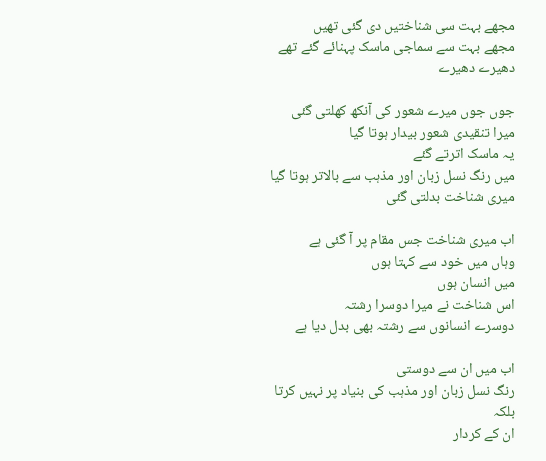مجھے بہت سی شناختیں دی گئی تھیں
مجھے بہت سے سماجی ماسک پہنائے گئے تھے
دھیرے دھیرے

جوں جوں میرے شعور کی آنکھ کھلتی گئی
میرا تنقیدی شعور بیدار ہوتا گیا
یہ ماسک اترتے گئے
میں رنگ نسل زبان اور مذہب سے بالاتر ہوتا گیا
میری شناخت بدلتی گئی

اب میری شناخت جس مقام پر آ گئی ہے
وہاں میں خود سے کہتا ہوں
میں انسان ہوں
اس شناخت نے میرا دوسرا رشتہ
دوسرے انسانوں سے رشتہ بھی بدل دیا ہے

اب میں ان سے دوستی
رنگ نسل زبان اور مذہب کی بنیاد پر نہیں کرتا
بلکہ
ان کے کردار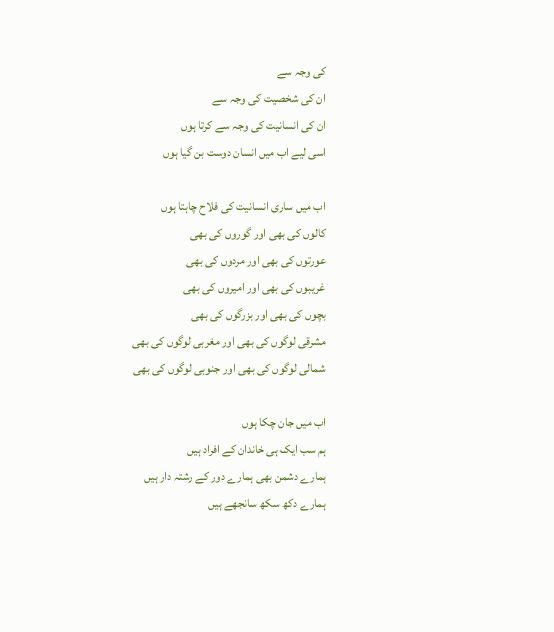کی وجہ سے
ان کی شخصیت کی وجہ سے
ان کی انسانیت کی وجہ سے کرتا ہوں
اسی لیے اب میں انسان دوست بن گیا ہوں

اب میں ساری انسانیت کی فلاح چاہتا ہوں
کالوں کی بھی اور گوروں کی بھی
عورتوں کی بھی اور مردوں کی بھی
غریبوں کی بھی اور امیروں کی بھی
بچوں کی بھی اور بزرگوں کی بھی
مشرقی لوگوں کی بھی اور مغربی لوگوں کی بھی
شمالی لوگوں کی بھی اور جنوبی لوگوں کی بھی

اب میں جان چکا ہوں
ہم سب ایک ہی خاندان کے افراد ہیں
ہمارے دشمن بھی ہمارے دور کے رشتہ دار ہیں
ہمارے دکھ سکھ سانجھے ہیں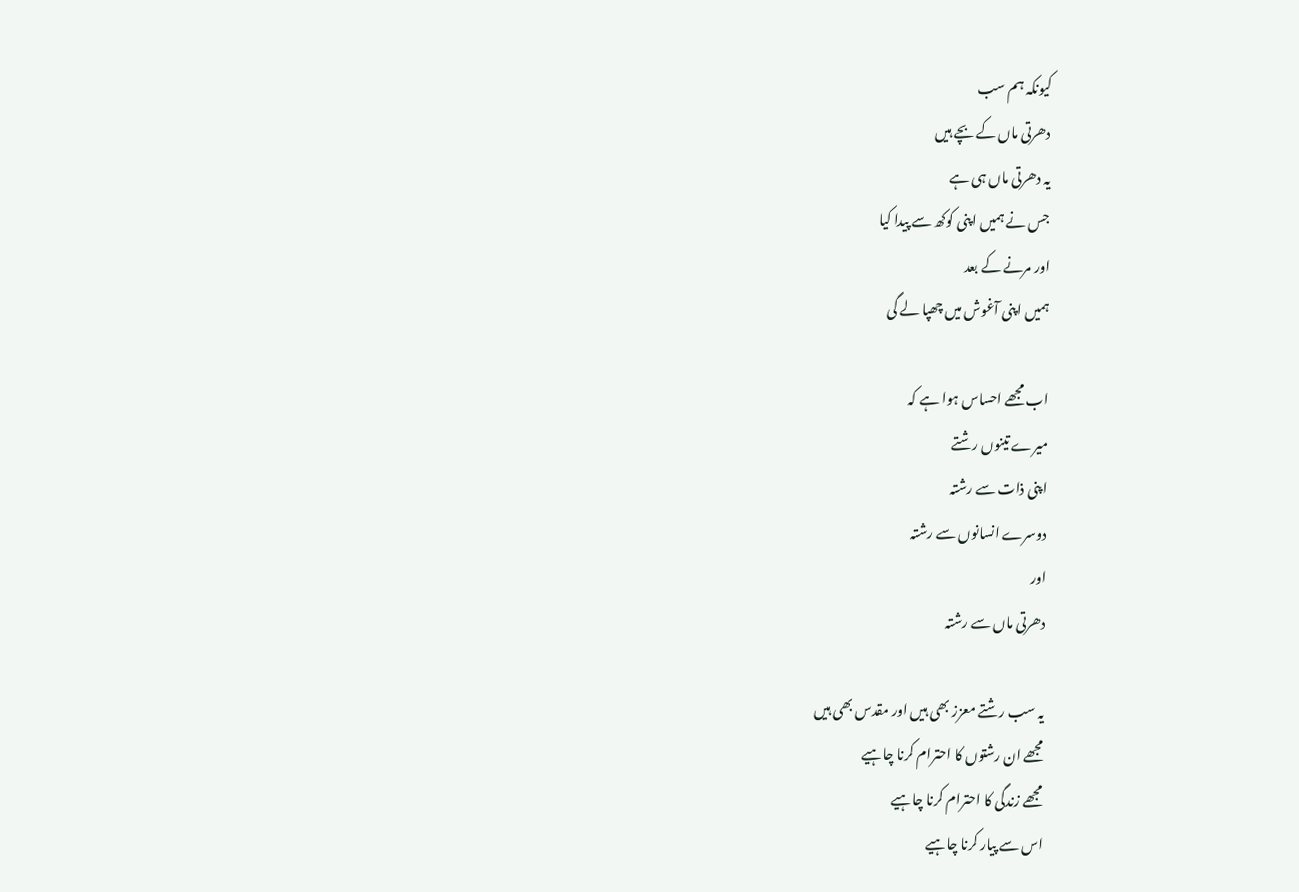کیونکہ ہم سب
دھرتی ماں کے بچے ہیں
یہ دھرتی ماں ہی ہے
جس نے ہمیں اپنی کوکھ سے پیدا کیا
اور مرنے کے بعد
ہمیں اپنی آغوش میں چھپا لے گی

اب مجھے احساس ہوا ہے کہ
میرے تینوں رشتے
اپنی ذات سے رشتہ
دوسرے انسانوں سے رشتہ
اور
دھرتی ماں سے رشتہ

یہ سب رشتے معزز بھی ہیں اور مقدس بھی ہیں
مجھے ان رشتوں کا احترام کرنا چاہیے
مجھے زندگی کا احترام کرنا چاہیے
اس سے پیار کرنا چاہیے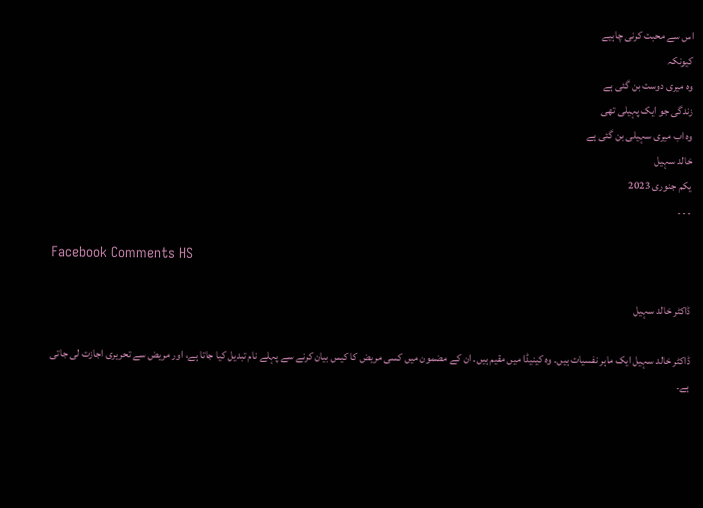اس سے محبت کرنی چاہیے
کیونکہ
وہ میری دوست بن گئی ہے
زندگی جو ایک پہیلی تھی
وہ اب میری سہیلی بن گئی ہے
خالد سہیل
یکم جنوری 2023
۔ ۔ ۔

Facebook Comments HS

ڈاکٹر خالد سہیل

ڈاکٹر خالد سہیل ایک ماہر نفسیات ہیں۔ وہ کینیڈا میں مقیم ہیں۔ ان کے مضمون میں کسی مریض کا کیس بیان کرنے سے پہلے نام تبدیل کیا جاتا ہے، اور مریض سے تحریری اجازت لی جاتی ہے۔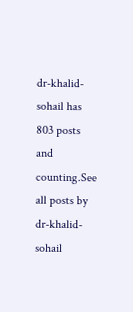dr-khalid-sohail has 803 posts and counting.See all posts by dr-khalid-sohail